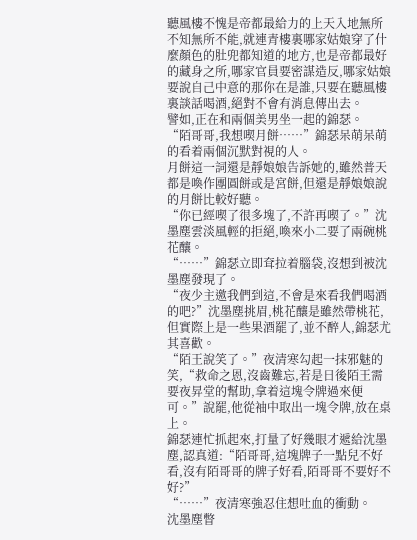聽風樓不愧是帝都最給力的上天入地無所不知無所不能,就連青樓裏哪家姑娘穿了什麼顏色的肚兜都知道的地方,也是帝都最好的藏身之所,哪家官員要密謀造反,哪家姑娘要說自己中意的那你在是誰,只要在聽風樓裏談話喝酒,絕對不會有消息傳出去。
譬如,正在和兩個美男坐一起的錦瑟。
“陌哥哥,我想喫月餅……”錦瑟呆萌呆萌的看着兩個沉默對視的人。
月餅這一詞還是靜娘娘告訴她的,雖然普天都是喚作團圓餅或是宮餅,但還是靜娘娘說的月餅比較好聽。
“你已經喫了很多塊了,不許再喫了。”沈墨塵雲淡風輕的拒絕,喚來小二要了兩碗桃花釀。
“……”錦瑟立即耷拉着腦袋,沒想到被沈墨塵發現了。
“夜少主邀我們到這,不會是來看我們喝酒的吧?”沈墨塵挑眉,桃花釀是雖然帶桃花,但實際上是一些果酒罷了,並不醉人,錦瑟尤其喜歡。
“陌王說笑了。”夜清寒勾起一抹邪魅的笑,“救命之恩,沒齒難忘,若是日後陌王需要夜昇堂的幫助,拿着這塊令牌過來便可。”說罷,他從袖中取出一塊令牌,放在桌上。
錦瑟連忙抓起來,打量了好幾眼才遞給沈墨塵,認真道:“陌哥哥,這塊牌子一點兒不好看,沒有陌哥哥的牌子好看,陌哥哥不要好不好?”
“……”夜清寒強忍住想吐血的衝動。
沈墨塵瞥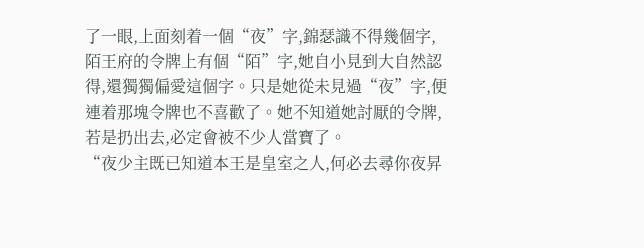了一眼,上面刻着一個“夜”字,錦瑟識不得幾個字,陌王府的令牌上有個“陌”字,她自小見到大自然認得,還獨獨偏愛這個字。只是她從未見過“夜”字,便連着那塊令牌也不喜歡了。她不知道她討厭的令牌,若是扔出去,必定會被不少人當寶了。
“夜少主既已知道本王是皇室之人,何必去尋你夜昇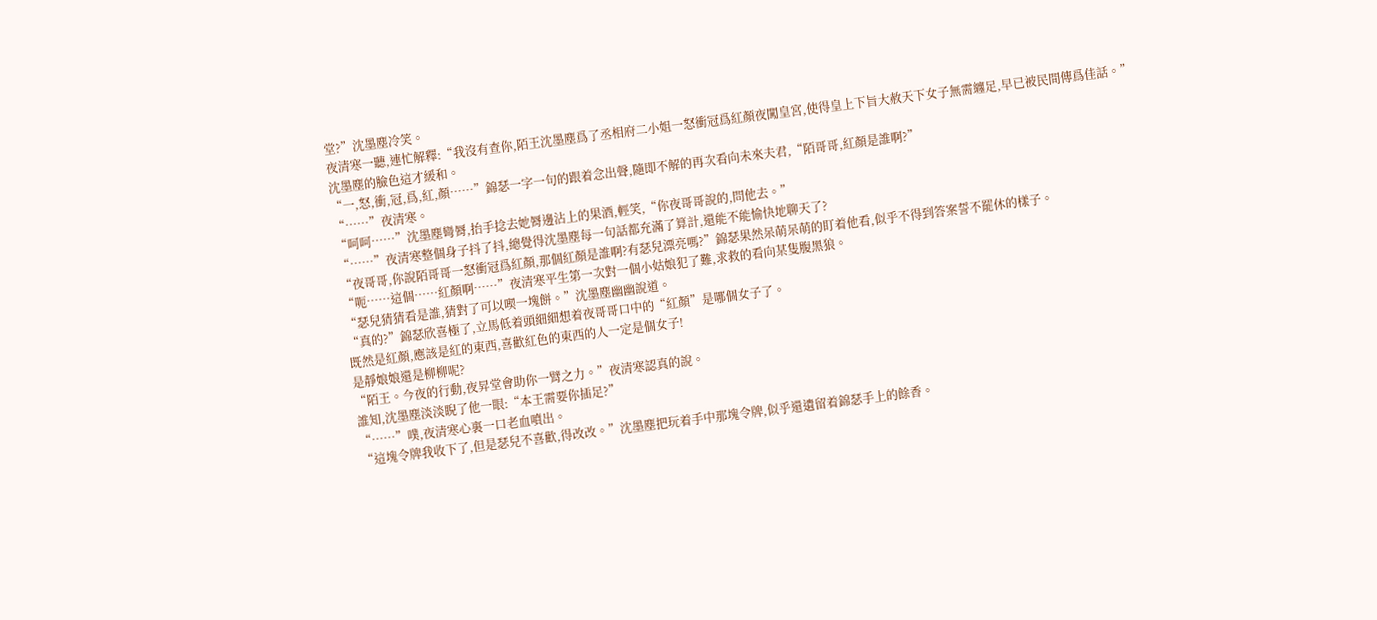堂?”沈墨塵冷笑。
夜清寒一聽,連忙解釋:“我沒有查你,陌王沈墨塵爲了丞相府二小姐一怒衝冠爲紅顏夜闖皇宮,使得皇上下旨大赦天下女子無需纏足,早已被民間傳爲佳話。”
沈墨塵的臉色這才緩和。
“一,怒,衝,冠,爲,紅,顏……”錦瑟一字一句的跟着念出聲,隨即不解的再次看向未來夫君,“陌哥哥,紅顏是誰啊?”
“……”夜清寒。
“呵呵……”沈墨塵彎脣,抬手捻去她脣邊沾上的果酒,輕笑,“你夜哥哥說的,問他去。”
“……”夜清寒整個身子抖了抖,總覺得沈墨塵每一句話都充滿了算計,還能不能愉快地聊天了?
“夜哥哥,你說陌哥哥一怒衝冠爲紅顏,那個紅顏是誰啊?有瑟兒漂亮嗎?”錦瑟果然呆萌呆萌的盯着他看,似乎不得到答案誓不罷休的樣子。
“呃……這個……紅顏啊……”夜清寒平生第一次對一個小姑娘犯了難,求救的看向某隻腹黑狼。
“瑟兒猜猜看是誰,猜對了可以喫一塊餅。”沈墨塵幽幽說道。
“真的?”錦瑟欣喜極了,立馬低着頭細細想着夜哥哥口中的“紅顏”是哪個女子了。
既然是紅顏,應該是紅的東西,喜歡紅色的東西的人一定是個女子!
是靜娘娘還是柳柳呢?
“陌王。今夜的行動,夜昇堂會助你一臂之力。”夜清寒認真的說。
誰知,沈墨塵淡淡睨了他一眼:“本王需要你插足?”
“……”噗,夜清寒心裏一口老血噴出。
“這塊令牌我收下了,但是瑟兒不喜歡,得改改。”沈墨塵把玩着手中那塊令牌,似乎還遺留着錦瑟手上的餘香。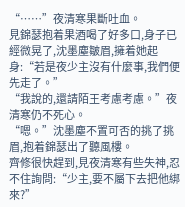“……”夜清寒果斷吐血。
見錦瑟抱着果酒喝了好多口,身子已經微晃了,沈墨塵皺眉,擁着她起身:“若是夜少主沒有什麼事,我們便先走了。”
“我說的,還請陌王考慮考慮。”夜清寒仍不死心。
“嗯。”沈墨塵不置可否的挑了挑眉,抱着錦瑟出了聽風樓。
齊修很快趕到,見夜清寒有些失神,忍不住詢問:“少主,要不屬下去把他綁來?”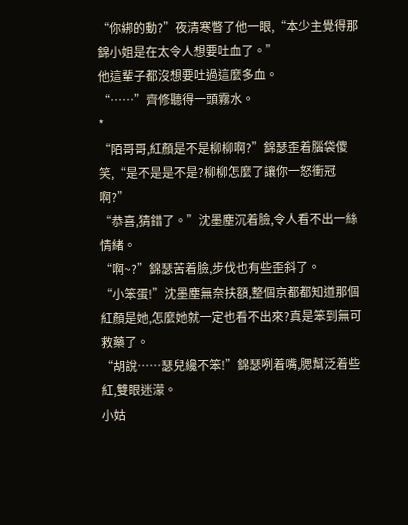“你綁的動?”夜清寒瞥了他一眼,“本少主覺得那錦小姐是在太令人想要吐血了。”
他這輩子都沒想要吐過這麼多血。
“……”齊修聽得一頭霧水。
*
“陌哥哥,紅顏是不是柳柳啊?”錦瑟歪着腦袋傻笑,“是不是是不是?柳柳怎麼了讓你一怒衝冠啊?”
“恭喜,猜錯了。”沈墨塵沉着臉,令人看不出一絲情緒。
“啊~?”錦瑟苦着臉,步伐也有些歪斜了。
“小笨蛋!”沈墨塵無奈扶額,整個京都都知道那個紅顏是她,怎麼她就一定也看不出來?真是笨到無可救藥了。
“胡說……瑟兒纔不笨!”錦瑟咧着嘴,腮幫泛着些紅,雙眼迷濛。
小姑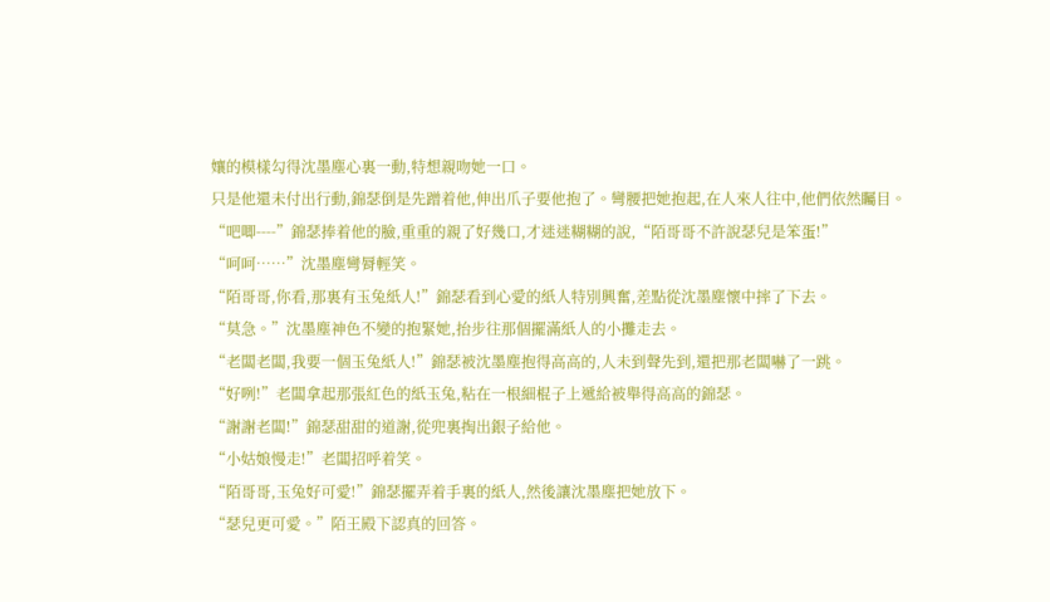孃的模樣勾得沈墨塵心裏一動,特想親吻她一口。
只是他還未付出行動,錦瑟倒是先蹭着他,伸出爪子要他抱了。彎腰把她抱起,在人來人往中,他們依然矚目。
“吧唧----”錦瑟捧着他的臉,重重的親了好幾口,才迷迷糊糊的說,“陌哥哥不許說瑟兒是笨蛋!”
“呵呵……”沈墨塵彎脣輕笑。
“陌哥哥,你看,那裏有玉兔紙人!”錦瑟看到心愛的紙人特別興奮,差點從沈墨塵懷中摔了下去。
“莫急。”沈墨塵神色不變的抱緊她,抬步往那個擺滿紙人的小攤走去。
“老闆老闆,我要一個玉兔紙人!”錦瑟被沈墨塵抱得高高的,人未到聲先到,還把那老闆嚇了一跳。
“好咧!”老闆拿起那張紅色的紙玉兔,粘在一根細棍子上遞給被舉得高高的錦瑟。
“謝謝老闆!”錦瑟甜甜的道謝,從兜裏掏出銀子給他。
“小姑娘慢走!”老闆招呼着笑。
“陌哥哥,玉兔好可愛!”錦瑟擺弄着手裏的紙人,然後讓沈墨塵把她放下。
“瑟兒更可愛。”陌王殿下認真的回答。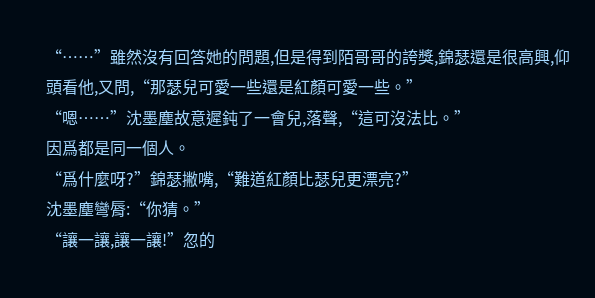“……”雖然沒有回答她的問題,但是得到陌哥哥的誇獎,錦瑟還是很高興,仰頭看他,又問,“那瑟兒可愛一些還是紅顏可愛一些。”
“嗯……”沈墨塵故意遲鈍了一會兒,落聲,“這可沒法比。”
因爲都是同一個人。
“爲什麼呀?”錦瑟撇嘴,“難道紅顏比瑟兒更漂亮?”
沈墨塵彎脣:“你猜。”
“讓一讓,讓一讓!”忽的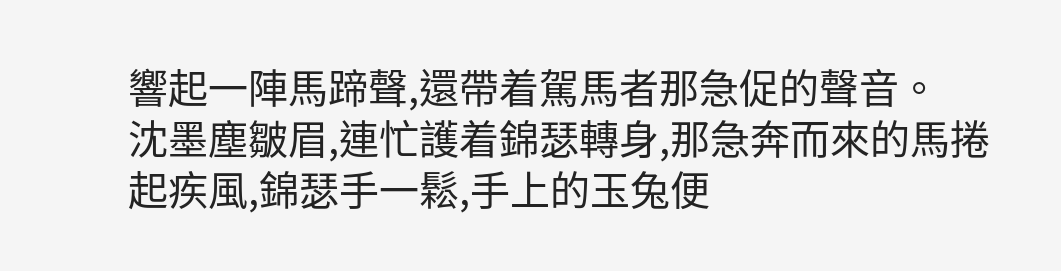響起一陣馬蹄聲,還帶着駕馬者那急促的聲音。
沈墨塵皺眉,連忙護着錦瑟轉身,那急奔而來的馬捲起疾風,錦瑟手一鬆,手上的玉兔便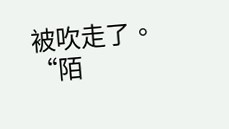被吹走了。
“陌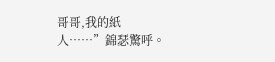哥哥,我的紙人……”錦瑟驚呼。